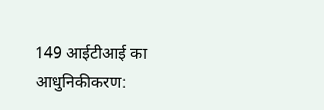149 आईटीआई का आधुनिकीकरण: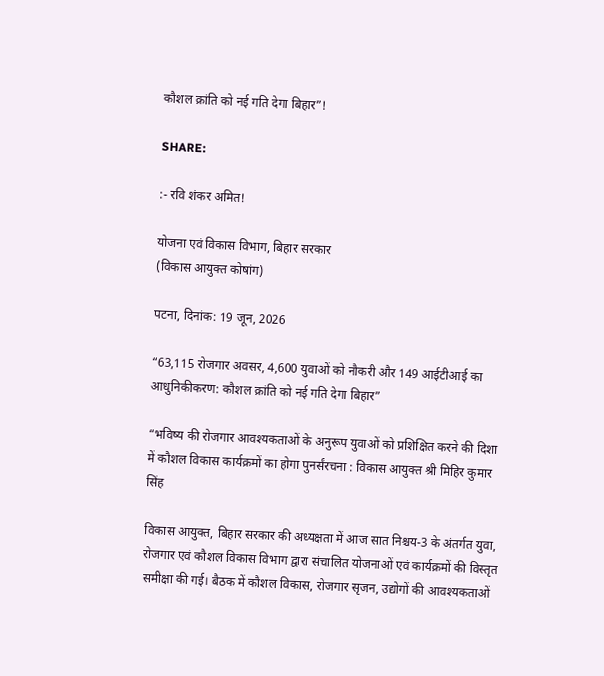कौशल क्रांति को नई गति देगा बिहार”!

SHARE:

:- रवि शंकर अमित!

योजना एवं विकास विभाग, बिहार सरकार
(विकास आयुक्त कोषांग)

पटना, दिनांक: 19 जून, 2026

“63,115 रोजगार अवसर, 4,600 युवाओं को नौकरी और 149 आईटीआई का आधुनिकीकरण: कौशल क्रांति को नई गति देगा बिहार”

“भविष्य की रोजगार आवश्यकताओं के अनुरूप युवाओं को प्रशिक्षित करने की दिशा में कौशल विकास कार्यक्रमों का होगा पुनर्संरचना : विकास आयुक्त श्री मिहिर कुमार सिंह

विकास आयुक्त, बिहार सरकार की अध्यक्षता में आज सात निश्चय-3 के अंतर्गत युवा, रोजगार एवं कौशल विकास विभाग द्वारा संचालित योजनाओं एवं कार्यक्रमों की विस्तृत समीक्षा की गई। बैठक में कौशल विकास, रोजगार सृजन, उद्योगों की आवश्यकताओं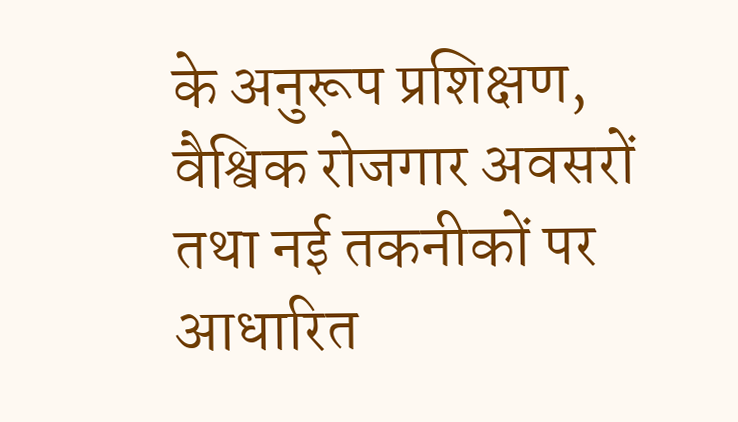के अनुरूप प्रशिक्षण, वैश्विक रोजगार अवसरों तथा नई तकनीकों पर आधारित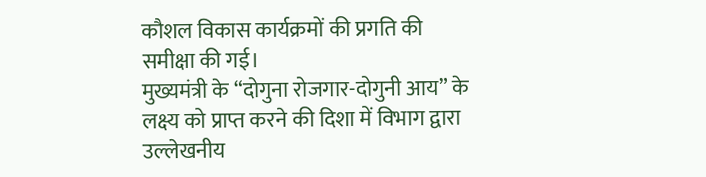कौशल विकास कार्यक्रमों की प्रगति की समीक्षा की गई।
मुख्यमंत्री के “दोगुना रोजगार-दोगुनी आय” के लक्ष्य को प्राप्त करने की दिशा में विभाग द्वारा उल्लेखनीय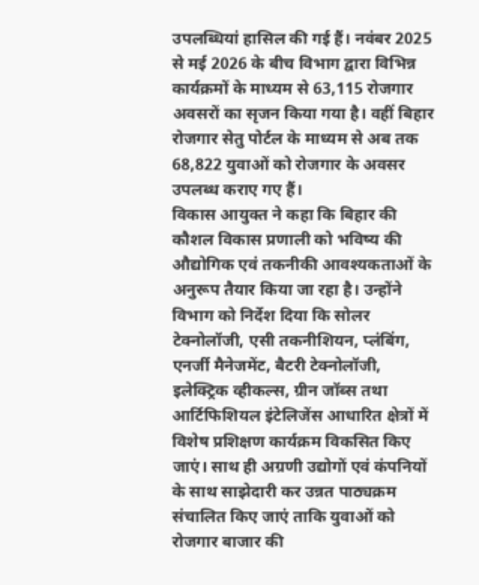उपलब्धियां हासिल की गई हैं। नवंबर 2025 से मई 2026 के बीच विभाग द्वारा विभिन्न कार्यक्रमों के माध्यम से 63,115 रोजगार अवसरों का सृजन किया गया है। वहीं बिहार रोजगार सेतु पोर्टल के माध्यम से अब तक 68,822 युवाओं को रोजगार के अवसर उपलब्ध कराए गए हैं।
विकास आयुक्त ने कहा कि बिहार की कौशल विकास प्रणाली को भविष्य की औद्योगिक एवं तकनीकी आवश्यकताओं के अनुरूप तैयार किया जा रहा है। उन्होंने विभाग को निर्देश दिया कि सोलर टेक्नोलॉजी, एसी तकनीशियन, प्लंबिंग, एनर्जी मैनेजमेंट, बैटरी टेक्नोलॉजी, इलेक्ट्रिक व्हीकल्स, ग्रीन जॉब्स तथा आर्टिफिशियल इंटेलिजेंस आधारित क्षेत्रों में विशेष प्रशिक्षण कार्यक्रम विकसित किए जाएं। साथ ही अग्रणी उद्योगों एवं कंपनियों के साथ साझेदारी कर उन्नत पाठ्यक्रम संचालित किए जाएं ताकि युवाओं को रोजगार बाजार की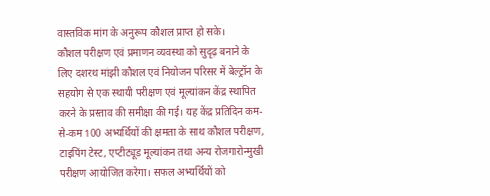वास्तविक मांग के अनुरूप कौशल प्राप्त हो सके।
कौशल परीक्षण एवं प्रमाणन व्यवस्था को सुदृढ़ बनाने के लिए दशरथ मांझी कौशल एवं नियोजन परिसर में बेल्ट्रॉन के सहयोग से एक स्थायी परीक्षण एवं मूल्यांकन केंद्र स्थापित करने के प्रस्ताव की समीक्षा की गई। यह केंद्र प्रतिदिन कम-से-कम 100 अभ्यर्थियों की क्षमता के साथ कौशल परीक्षण, टाइपिंग टेस्ट, एप्टीट्यूड मूल्यांकन तथा अन्य रोजगारोन्मुखी परीक्षण आयोजित करेगा। सफल अभ्यर्थियों को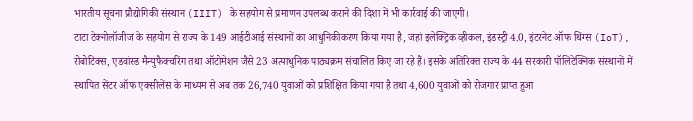भारतीय सूचना प्रौद्योगिकी संस्थान (IIIT) के सहयोग से प्रमाणन उपलब्ध कराने की दिशा में भी कार्रवाई की जाएगी।
टाटा टेक्नोलॉजीज के सहयोग से राज्य के 149 आईटीआई संस्थानों का आधुनिकीकरण किया गया है, जहां इलेक्ट्रिक व्हीकल, इंडस्ट्री 4.0, इंटरनेट ऑफ थिंग्स (IoT), रोबोटिक्स, एडवांस्ड मैन्युफैक्चरिंग तथा ऑटोमेशन जैसे 23 अत्याधुनिक पाठ्यक्रम संचालित किए जा रहे हैं। इसके अतिरिक्त राज्य के 44 सरकारी पॉलिटेक्निक संस्थानों में स्थापित सेंटर ऑफ एक्सीलेंस के माध्यम से अब तक 26,740 युवाओं को प्रशिक्षित किया गया है तथा 4,600 युवाओं को रोजगार प्राप्त हुआ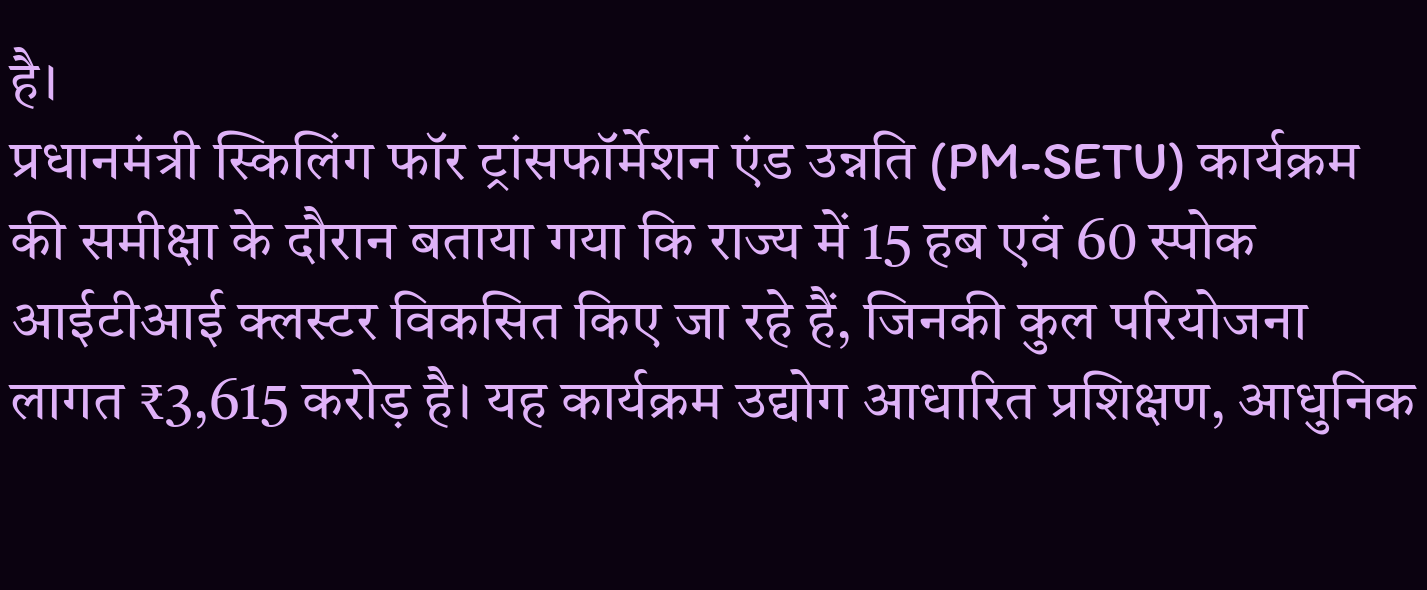है।
प्रधानमंत्री स्किलिंग फॉर ट्रांसफॉर्मेशन एंड उन्नति (PM-SETU) कार्यक्रम की समीक्षा के दौरान बताया गया कि राज्य में 15 हब एवं 60 स्पोक आईटीआई क्लस्टर विकसित किए जा रहे हैं, जिनकी कुल परियोजना लागत ₹3,615 करोड़ है। यह कार्यक्रम उद्योग आधारित प्रशिक्षण, आधुनिक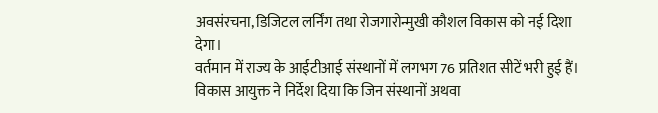अवसंरचना, डिजिटल लर्निंग तथा रोजगारोन्मुखी कौशल विकास को नई दिशा देगा।
वर्तमान में राज्य के आईटीआई संस्थानों में लगभग 76 प्रतिशत सीटें भरी हुई हैं। विकास आयुक्त ने निर्देश दिया कि जिन संस्थानों अथवा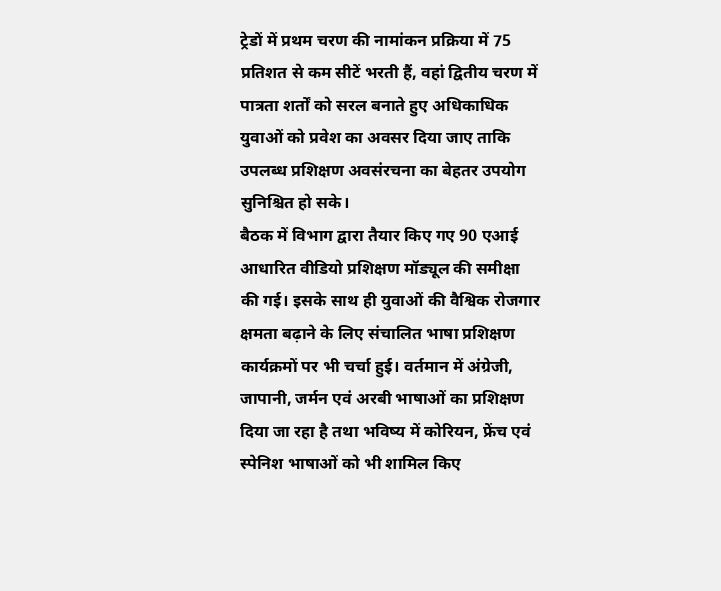ट्रेडों में प्रथम चरण की नामांकन प्रक्रिया में 75 प्रतिशत से कम सीटें भरती हैं, वहां द्वितीय चरण में पात्रता शर्तों को सरल बनाते हुए अधिकाधिक युवाओं को प्रवेश का अवसर दिया जाए ताकि उपलब्ध प्रशिक्षण अवसंरचना का बेहतर उपयोग सुनिश्चित हो सके।
बैठक में विभाग द्वारा तैयार किए गए 90 एआई आधारित वीडियो प्रशिक्षण मॉड्यूल की समीक्षा की गई। इसके साथ ही युवाओं की वैश्विक रोजगार क्षमता बढ़ाने के लिए संचालित भाषा प्रशिक्षण कार्यक्रमों पर भी चर्चा हुई। वर्तमान में अंग्रेजी, जापानी, जर्मन एवं अरबी भाषाओं का प्रशिक्षण दिया जा रहा है तथा भविष्य में कोरियन, फ्रेंच एवं स्पेनिश भाषाओं को भी शामिल किए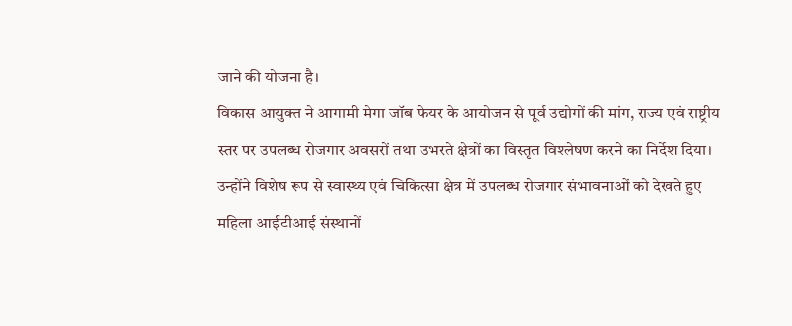जाने की योजना है।
विकास आयुक्त ने आगामी मेगा जॉब फेयर के आयोजन से पूर्व उद्योगों की मांग, राज्य एवं राष्ट्रीय स्तर पर उपलब्ध रोजगार अवसरों तथा उभरते क्षेत्रों का विस्तृत विश्लेषण करने का निर्देश दिया। उन्होंने विशेष रूप से स्वास्थ्य एवं चिकित्सा क्षेत्र में उपलब्ध रोजगार संभावनाओं को देखते हुए महिला आईटीआई संस्थानों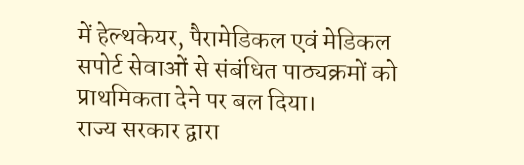में हेल्थकेयर, पैरामेडिकल एवं मेडिकल सपोर्ट सेवाओं से संबंधित पाठ्यक्रमों को प्राथमिकता देने पर बल दिया।
राज्य सरकार द्वारा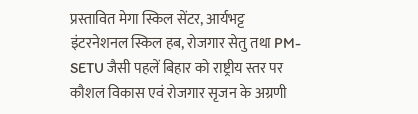प्रस्तावित मेगा स्किल सेंटर, आर्यभट्ट इंटरनेशनल स्किल हब, रोजगार सेतु तथा PM-SETU जैसी पहलें बिहार को राष्ट्रीय स्तर पर कौशल विकास एवं रोजगार सृजन के अग्रणी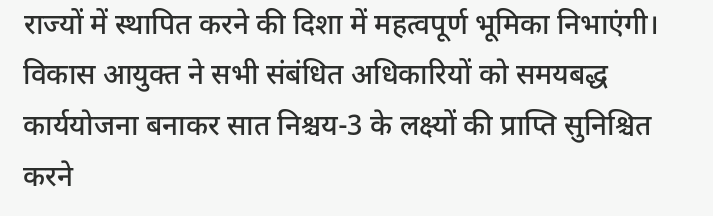राज्यों में स्थापित करने की दिशा में महत्वपूर्ण भूमिका निभाएंगी।
विकास आयुक्त ने सभी संबंधित अधिकारियों को समयबद्ध कार्ययोजना बनाकर सात निश्चय-3 के लक्ष्यों की प्राप्ति सुनिश्चित करने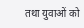तथा युवाओं को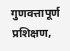गुणवत्तापूर्ण प्रशिक्षण,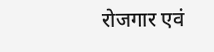रोजगार एवं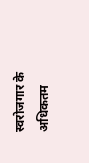स्वरोजगार के अधिकतम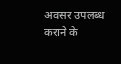अवसर उपलब्ध कराने के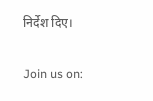निर्देश दिए।

Join us on: